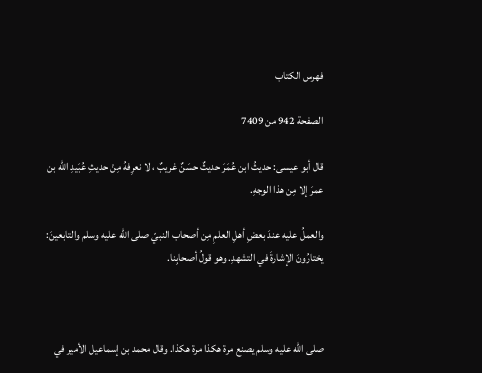فهرس الكتاب

الصفحة 942 من 7409

قال أبو عيسى: حديثُ ابن عُمَرَ حديثٌ حسَنٌ غريبٌ ، لا نعرِفهُ مِنْ حديثِ عُبَيدِ الله بن عمرَ إلا مِن هذا الوجهِ.

والعملُ عليه عندَ بعضِ أهلِ العلمِ مِن أصحاب النبيّ صلى الله عليه وسلم والتابعينَ: يختارُونَ الإشارةَ في التشهدِ. وهو قولُ أصحابِنا.



صلى الله عليه وسلم يصنع مرة هكذا مرة هكذا. وقال محمد بن إسماعيل الأمير في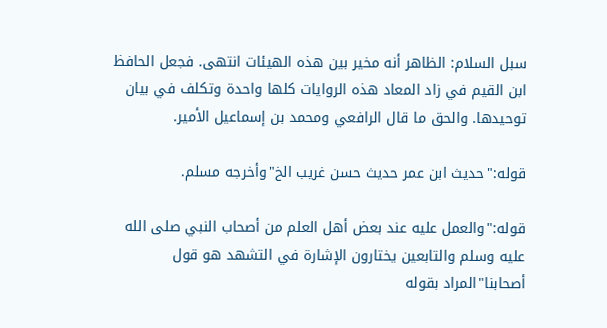سبل السلام: الظاهر أنه مخير بين هذه الهيئات انتهى. فجعل الحافظ ابن القيم في زاد المعاد هذه الروايات كلها واحدة وتكلف في بيان توحيدها. والحق ما قال الرافعي ومحمد بن إسماعيل الأمير.

قوله:"حديث ابن عمر حديث حسن غريب الخ"وأخرجه مسلم.

قوله:"والعمل عليه عند بعض أهل العلم من أصحاب النبي صلى الله عليه وسلم والتابعين يختارون الإشارة في التشهد هو قول أصحابنا"المراد بقوله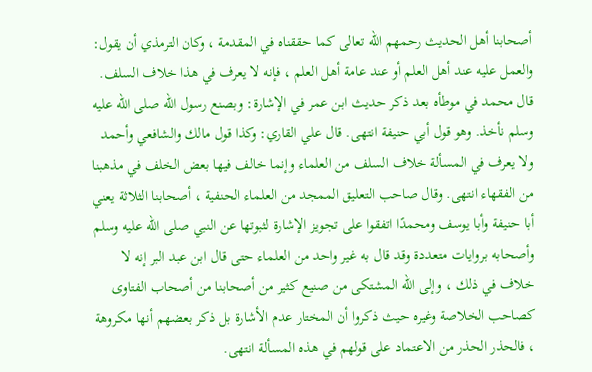أصحابنا أهل الحديث رحمهم الله تعالى كما حققناه في المقدمة ، وكان الترمذي أن يقول: والعمل عليه عند أهل العلم أو عند عامة أهل العلم ، فإنه لا يعرف في هذا خلاف السلف. قال محمد في موطأه بعد ذكر حديث ابن عمر في الإشارة: وبصنع رسول الله صلى الله عليه وسلم نأخذ. وهو قول أبي حنيفة انتهى. قال علي القاري: وكذا قول مالك والشافعي وأحمد ولا يعرف في المسألة خلاف السلف من العلماء وإنما خالف فيها بعض الخلف في مذهبنا من الفقهاء انتهى. وقال صاحب التعليق الممجد من العلماء الحنفية ، أصحابنا الثلاثة يعني أبا حنيفة وأبا يوسف ومحمدًا اتفقوا على تجويز الإشارة لثبوتها عن النبي صلى الله عليه وسلم وأصحابه بروايات متعددة وقد قال به غير واحد من العلماء حتى قال ابن عبد البر إنه لا خلاف في ذلك ، وإلى الله المشتكى من صنيع كثير من أصحابنا من أصحاب الفتاوى كصاحب الخلاصة وغيره حيث ذكروا أن المختار عدم الأشارة بل ذكر بعضهم أنها مكروهة ، فالحذر الحذر من الاعتماد على قولهم في هذه المسألة انتهى.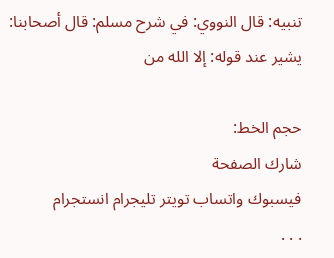تنبيه: قال النووي: في شرح مسلم: قال أصحابنا: يشير عند قوله: إلا الله من

حجم الخط:
شارك الصفحة
فيسبوك واتساب تويتر تليجرام انستجرام
. . .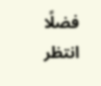فضلًا انتظر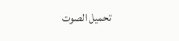تحميل الصوت